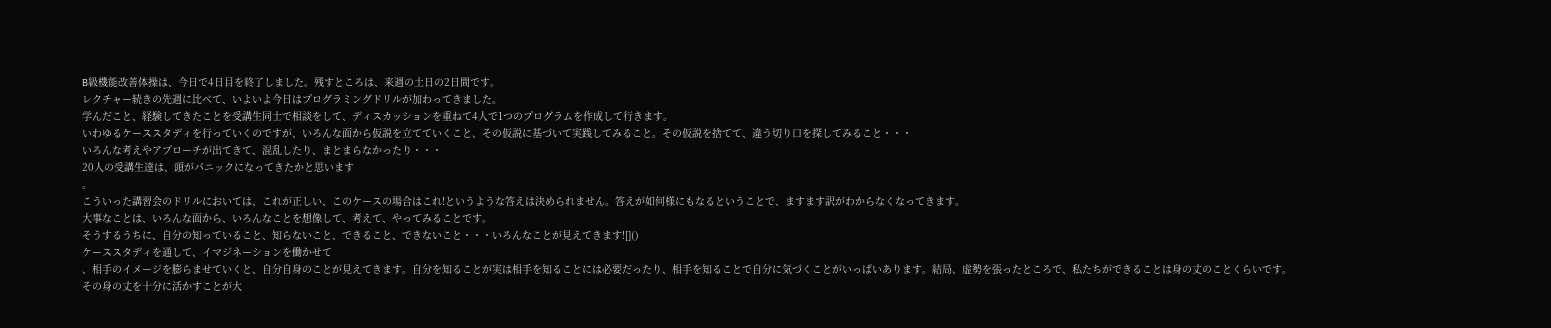B級機能改善体操は、今日で4日目を終了しました。残すところは、来週の土日の2日間です。
レクチャー続きの先週に比べて、いよいよ今日はプログラミングドリルが加わってきました。
学んだこと、経験してきたことを受講生同士で相談をして、ディスカッションを重ねて4人で1つのプログラムを作成して行きます。
いわゆるケーススタディを行っていくのですが、いろんな面から仮説を立てていくこと、その仮説に基づいて実践してみること。その仮説を捨てて、違う切り口を探してみること・・・
いろんな考えやアプローチが出てきて、混乱したり、まとまらなかったり・・・
20人の受講生達は、頭がパニックになってきたかと思います
。
こういった講習会のドリルにおいては、これが正しい、このケースの場合はこれ!というような答えは決められません。答えが如何様にもなるということで、ますます訳がわからなくなってきます。
大事なことは、いろんな面から、いろんなことを想像して、考えて、やってみることです。
そうするうちに、自分の知っていること、知らないこと、できること、できないこと・・・いろんなことが見えてきます![]()
ケーススタディを通して、イマジネーションを働かせて
、相手のイメージを膨らませていくと、自分自身のことが見えてきます。自分を知ることが実は相手を知ることには必要だったり、相手を知ることで自分に気づくことがいっぱいあります。結局、虚勢を張ったところで、私たちができることは身の丈のことくらいです。
その身の丈を十分に活かすことが大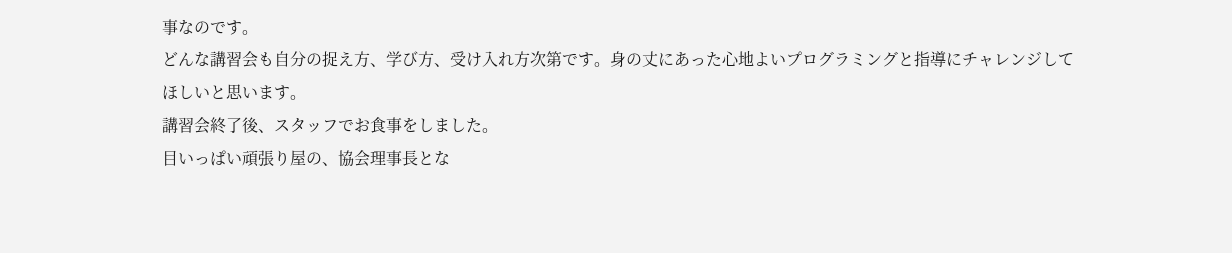事なのです。
どんな講習会も自分の捉え方、学び方、受け入れ方次第です。身の丈にあった心地よいプログラミングと指導にチャレンジしてほしいと思います。
講習会終了後、スタッフでお食事をしました。
目いっぱい頑張り屋の、協会理事長とな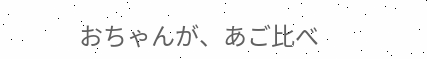おちゃんが、あご比べ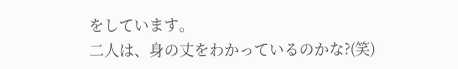をしています。
二人は、身の丈をわかっているのかな?(笑)